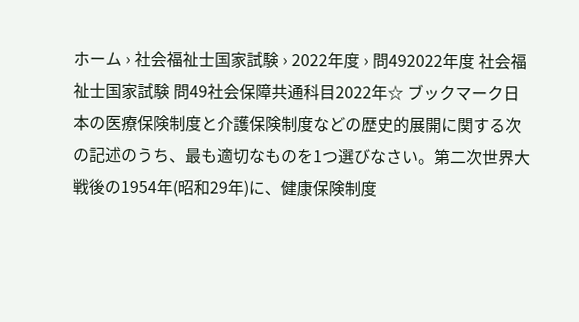ホーム › 社会福祉士国家試験 › 2022年度 › 問492022年度 社会福祉士国家試験 問49社会保障共通科目2022年☆ ブックマーク日本の医療保険制度と介護保険制度などの歴史的展開に関する次の記述のうち、最も適切なものを1つ選びなさい。第二次世界大戦後の1954年(昭和29年)に、健康保険制度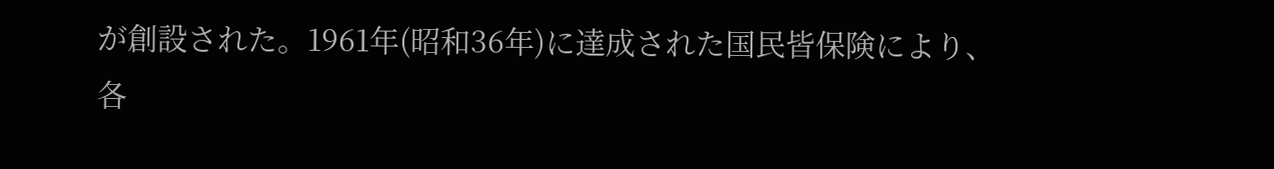が創設された。1961年(昭和36年)に達成された国民皆保険により、各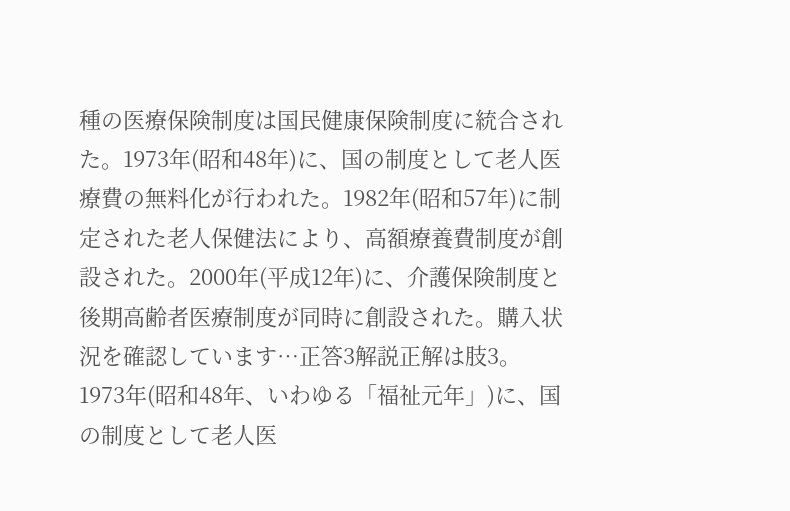種の医療保険制度は国民健康保険制度に統合された。1973年(昭和48年)に、国の制度として老人医療費の無料化が行われた。1982年(昭和57年)に制定された老人保健法により、高額療養費制度が創設された。2000年(平成12年)に、介護保険制度と後期高齢者医療制度が同時に創設された。購入状況を確認しています…正答3解説正解は肢3。 1973年(昭和48年、いわゆる「福祉元年」)に、国の制度として老人医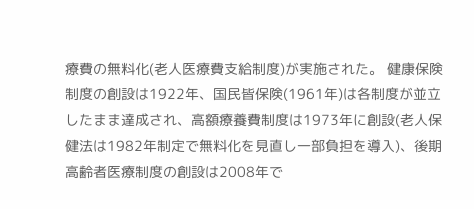療費の無料化(老人医療費支給制度)が実施された。 健康保険制度の創設は1922年、国民皆保険(1961年)は各制度が並立したまま達成され、高額療養費制度は1973年に創設(老人保健法は1982年制定で無料化を見直し一部負担を導入)、後期高齢者医療制度の創設は2008年で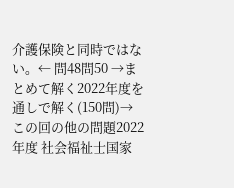介護保険と同時ではない。← 問48問50 →まとめて解く2022年度を通しで解く(150問)→この回の他の問題2022年度 社会福祉士国家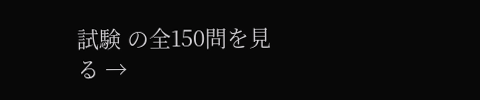試験 の全150問を見る →